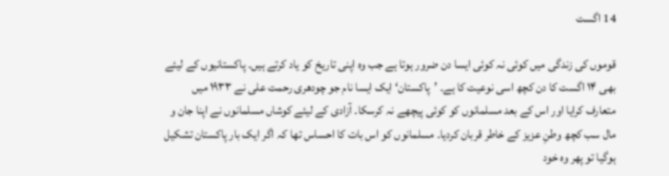14 اگست

قوموں کی زندگی میں کوئی نہ کوئی ایسا دن ضرور ہوتا ہے جب وہ اپنی تاریخ کو یاد کرتے ہیں۔ پاکستانیوں کے لیئے بھی ۱۴ اگست کا دن کچھ اسی نوعیت کا ہے۔ ’پاکستان‘ ایک ایسا نام جو چودھری رحمت علی نے ۱۹۳۳ میں متعارف کرایا اور اس کے بعد مسلمانوں کو کوئی پیچھے نہ کرسکا۔ آزادی کے لیئے کوشاں مسلمانوں نے اپنا جان و مال سب کچھ وطنِ عزیز کے خاطر قربان کردیا۔ مسلمانوں کو اس بات کا احساس تھا کہ اگر ایک بار پاکستان تشکیل ہوگیا تو پھر وہ خود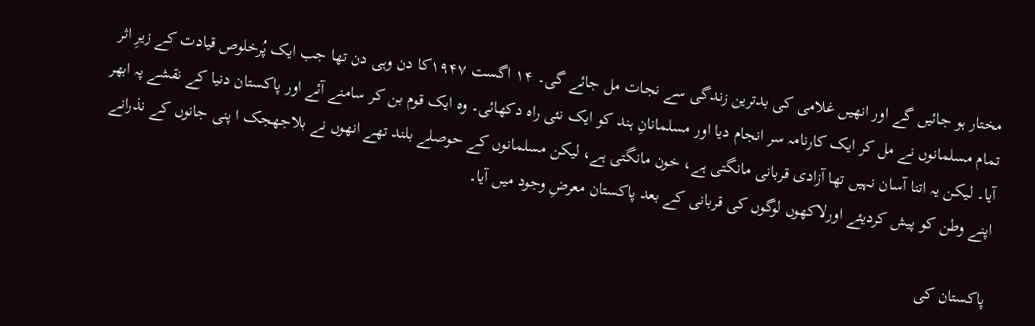مختار ہو جائیں گے اور انھیں غلامی کی بدترین زندگی سے نجات مل جائے گی۔ ۱۴ اگست ۱۹۴۷کا دن وہی دن تھا جب ایک پُرخلوص قیادت کے زیرِ اثر تمام مسلمانوں نے مل کر ایک کارنامہ سر انجام دیا اور مسلمانانِ ہند کو ایک نئی راہ دکھائی۔ وہ ایک قوم بن کر سامنے آئے اور پاکستان دنیا کے نقشے پہ ابھر آیا۔ لیکن یہ اتنا آسان نہیں تھا آزادی قربانی مانگتی ہے، خون مانگتی ہے، لیکن مسلمانوں کے حوصلے بلند تھے انھوں نے بلاجھجک ا پنی جانوں کے نذرانے اپنے وطن کو پیش کردیئے اورلاکھوں لوگوں کی قربانی کے بعد پاکستان معرضِ وجود میں آیا۔

پاکستان کی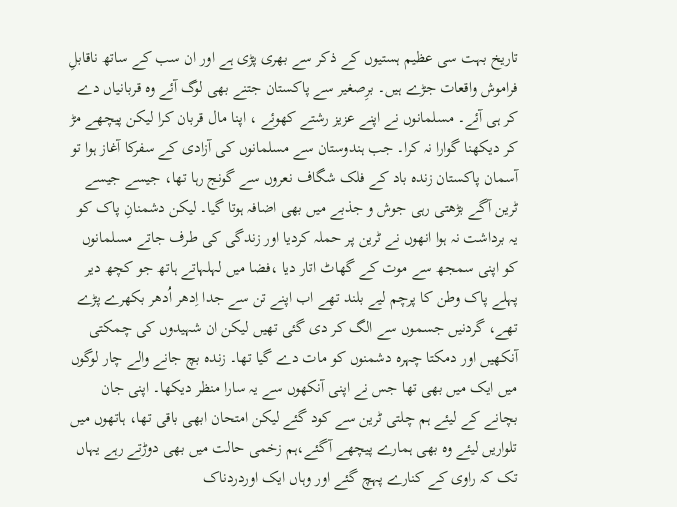تاریخ بہت سی عظیم ہستیوں کے ذکر سے بھری پڑی ہے اور ان سب کے ساتھ ناقابلِ فراموش واقعات جڑے ہیں۔ برِصغیر سے پاکستان جتنے بھی لوگ آئے وہ قربانیاں دے کر ہی آئے۔ مسلمانوں نے اپنے عزیز رشتے کھوئے ، اپنا مال قربان کرا لیکن پیچھے مڑ کر دیکھنا گوارا نہ کرا۔ جب ہندوستان سے مسلمانوں کی آزادی کے سفرکا آغاز ہوا تو آسمان پاکستان زندہ باد کے فلک شگاف نعروں سے گونج رہا تھا، جیسے جیسے ٹرین آگے بڑھتی رہی جوش و جذبے میں بھی اضافہ ہوتا گیا۔ لیکن دشمنانِ پاک کو یہ برداشت نہ ہوا انھوں نے ٹرین پر حملہ کردیا اور زندگی کی طرف جاتے مسلمانوں کو اپنی سمجھ سے موت کے گھاٹ اتار دیا ،فضا میں لہلہاتے ہاتھ جو کچھ دیر پہلے پاک وطن کا پرچم لیے بلند تھے اب اپنے تن سے جدا اِدھر اُدھر بکھرے پڑے تھے، گردنیں جسموں سے الگ کر دی گئی تھیں لیکن ان شہیدوں کی چمکتی آنکھیں اور دمکتا چہرہ دشمنوں کو مات دے گیا تھا۔ زندہ بچ جانے والے چار لوگوں میں ایک میں بھی تھا جس نے اپنی آنکھوں سے یہ سارا منظر دیکھا۔ اپنی جان بچانے کے لیئے ہم چلتی ٹرین سے کود گئے لیکن امتحان ابھی باقی تھا، ہاتھوں میں تلواریں لیئے وہ بھی ہمارے پیچھے آگئے،ہم زخمی حالت میں بھی دوڑتے رہے یہاں تک کہ راوی کے کنارے پہچ گئے اور وہاں ایک اوردردناک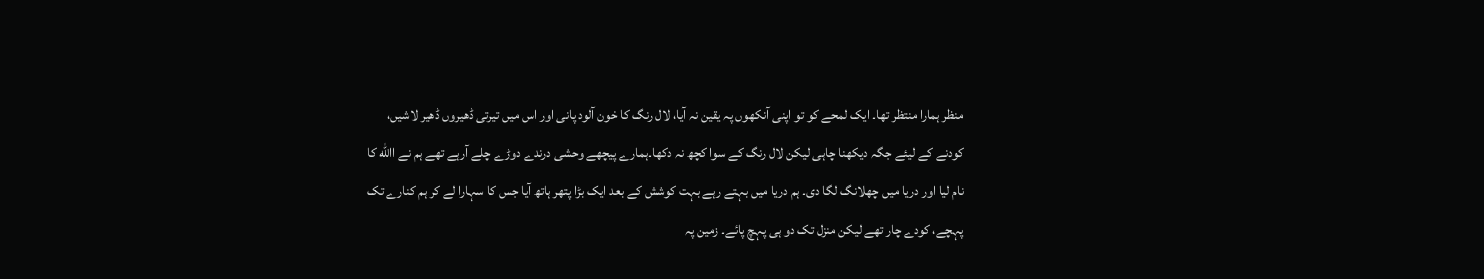منظر ہمارا منتظر تھا۔ ایک لمحے کو تو اپنی آنکھوں پہ یقین نہ آیا، لال رنگ کا خون آلود پانی اور اس میں تیرتی ڈھیروں ڈھیر لاشیں، کودنے کے لیئے جگہ دیکھنا چاہی لیکن لال رنگ کے سوا کچھ نہ دکھا۔ہمارے پیچھے وحشی درندے دوڑے چلے آرہے تھے ہم نے االله کا نام لیا اور دریا میں چھلانگ لگا دی۔ ہم دریا میں بہتے رہے بہت کوشش کے بعد ایک بڑا پتھر ہاتھ آیا جس کا سہارا لے کر ہم کنارے تک پہچے، کودے چار تھے لیکن منزل تک دو ہی پہچ پائے۔ زمین پہ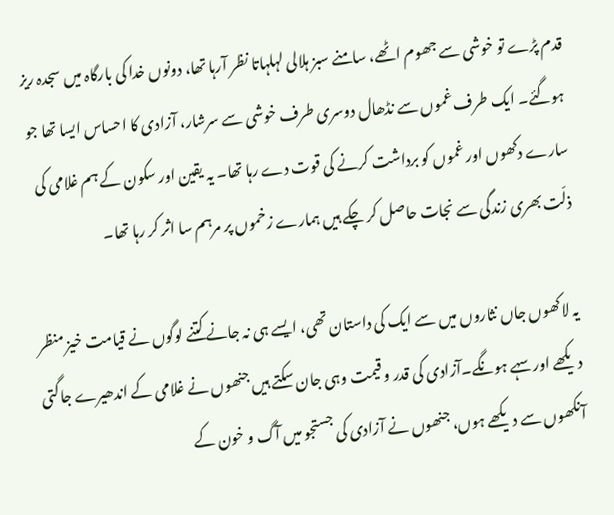قدم پڑے تو خوشی سے جھوم اٹھے، سامنے سبز ہلالی لہلہاتا نظر آرہا تھا، دونوں خدا کی بارگاہ میں سجدہ ریز ہوگئے۔ ایک طرف غموں سے نڈھال دوسری طرف خوشی سے سرشار، آزادی کا احساس ایسا تھا جو سارے دکھوں اور غموں کو برداشت کرنے کی قوت دے رہا تھا۔ یہ یقین اور سکون کے ہم غلامی کی ذلّت بھری زندگی سے نجات حاصل کر چکے ہیں ہمارے زخموں پر مرہم سا اثر کر رہا تھا۔

یہ لاکھوں جاں نثاروں میں سے ایک کی داستان تھی، ایسے ہی نہ جانے کتنے لوگوں نے قیامت خیز منظر دیکھے اور سہے ہونگے۔آزادی کی قدر و قیمت وہی جان سکتے ہیں جنھوں نے غلامی کے اندھیرے جاگتی آنکھوں سے دیکھے ہوں، جنھوں نے آزادی کی جستجو میں آگ و خون کے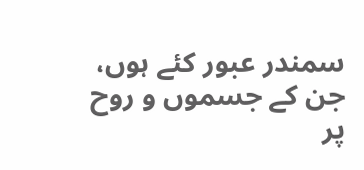سمندر عبور کئے ہوں، جن کے جسموں و روح پر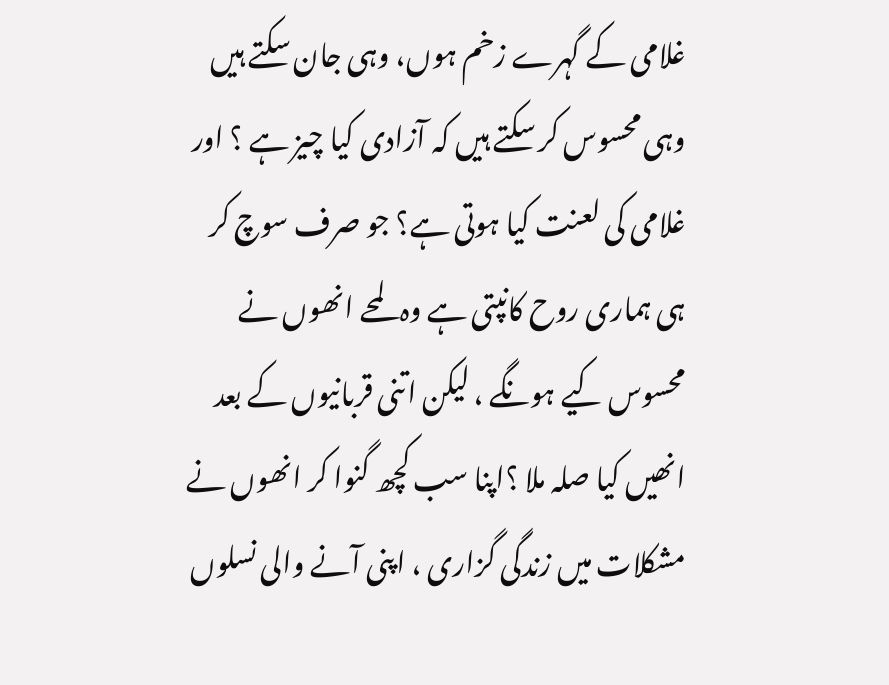غلامی کے گہرے زخم ہوں، وہی جان سکتے ہیں وہی محسوس کر سکتے ہیں کہ آزادی کیا چیز ہے ؟ اور غلامی کی لعنت کیا ہوتی ہے؟ جو صرف سوچ کر ہی ہماری روح کانپتی ہے وہ لمحے انھوں نے محسوس کیے ہونگے ، لیکن اتنی قربانیوں کے بعد انھیں کیا صلہ ملا ؟اپنا سب کچھ گنوا کر انھوں نے مشکلات میں زندگی گزاری ، اپنی آنے والی نسلوں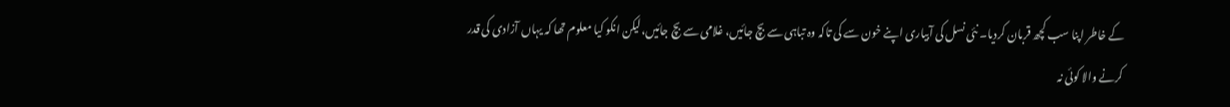کے خاطر اپنا سب کچھ قربان کردیا۔ نئی نسل کی آبیاری اپنے خون سے کی تاکہ وہ تباہی سے بچ جائیں، غلامی سے بچ جائیں،لیکن انکو کیا معلوم تھا کہ یہاں آزادی کی قدر کرنے والا کوئی نہ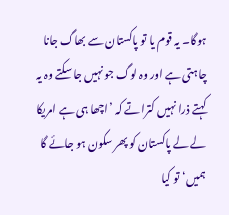ہوگا۔ یہ قوم یا تو پاکستان سے بھاگ جانا چاہتی ہے اور وہ لوگ جو نہیں جا سکتے وہ یہ کہتے ذرا نہیں کتراتے کہ ’اچھا ہی ہے امریکا لے لے پاکستان کو پھر سکون ہو جائے گا ہمیں‘تو کیا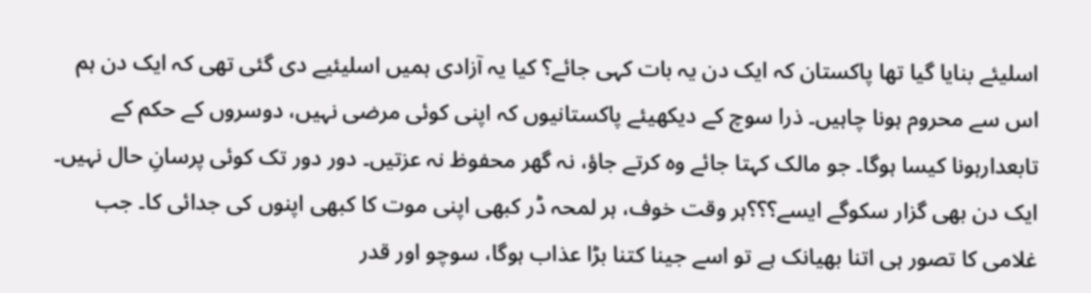اسلیئے بنایا گیا تھا پاکستان کہ ایک دن یہ بات کہی جائے؟ کیا یہ آزادی ہمیں اسلیئیے دی گئی تھی کہ ایک دن ہم اس سے محروم ہونا چاہیں۔ ذرا سوچ کے دیکھیئے پاکستانیوں کہ اپنی کوئی مرضی نہیں، دوسروں کے حکم کے تابعدارہونا کیسا ہوگا۔ جو مالک کہتا جائے وہ کرتے جاؤ، نہ گھر محفوظ نہ عزتیں۔ دور دور تک کوئی پرسانِ حال نہیں۔ ایک دن بھی گزار سکوگے ایسے؟؟؟ہر وقت خوف، ہر لمحہ ڈر کبھی اپنی موت کا کبھی اپنوں کی جدائی کا۔ جب غلامی کا تصور ہی اتنا بھیانک ہے تو اسے جینا کتنا بڑا عذاب ہوگا، سوچو اور قدر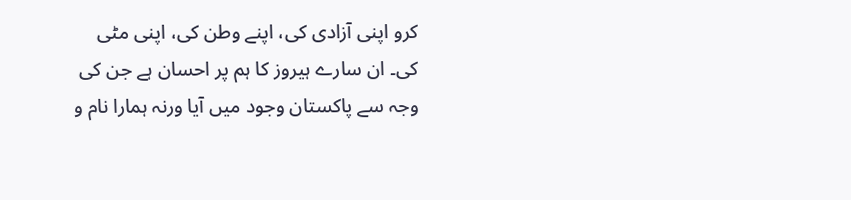کرو اپنی آزادی کی، اپنے وطن کی، اپنی مٹی کی۔ ان سارے ہیروز کا ہم پر احسان ہے جن کی وجہ سے پاکستان وجود میں آیا ورنہ ہمارا نام و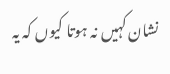نشان کہیں نہ ہوتا کیوں کہ یہ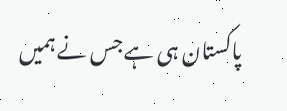پاکستان ہی ہے جس نے ہمیں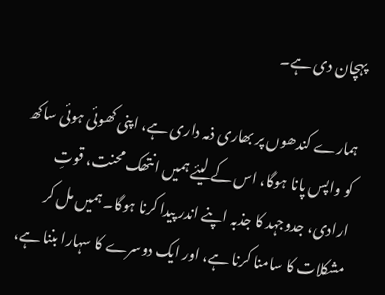پہچان دی ہے۔

ہمارے کندھوں پر بھاری ذمہ داری ہے، اپنی کھوئی ہوئی ساکھ کو واپس پانا ہوگا، اس کے لیئے ہمیں انتھک محنت، قوتِ ارادی، جدوجہد کا جذبہ اپنے اندر پیدا کرنا ہوگا۔ ہمیں مل کر مشکلات کا سامنا کرنا ہے، اور ایک دوسرے کا سہارا بننا ہے،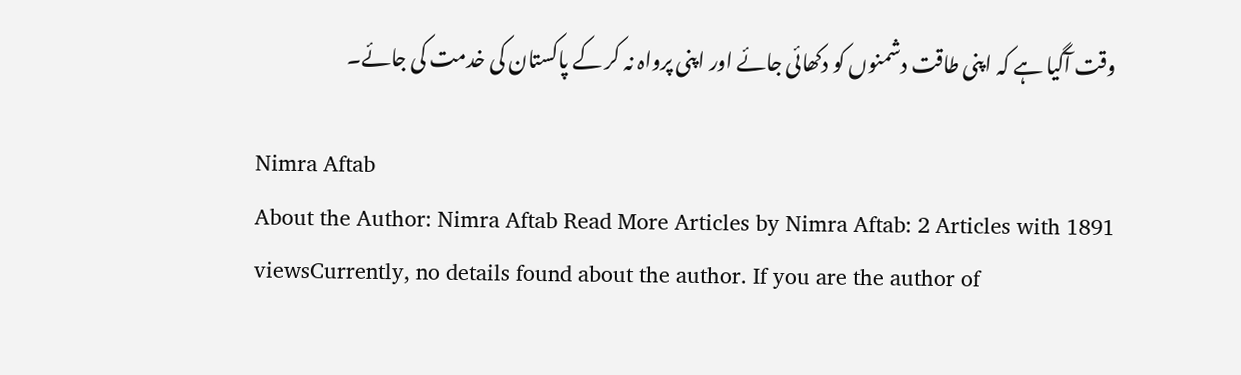وقت آگیا ہے کہ اپنی طاقت دشمنوں کو دکھائی جائے اور اپنی پرواہ نہ کر کے پاکستان کی خدمت کی جائے۔

Nimra Aftab
About the Author: Nimra Aftab Read More Articles by Nimra Aftab: 2 Articles with 1891 viewsCurrently, no details found about the author. If you are the author of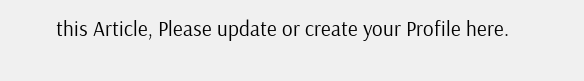this Article, Please update or create your Profile here.